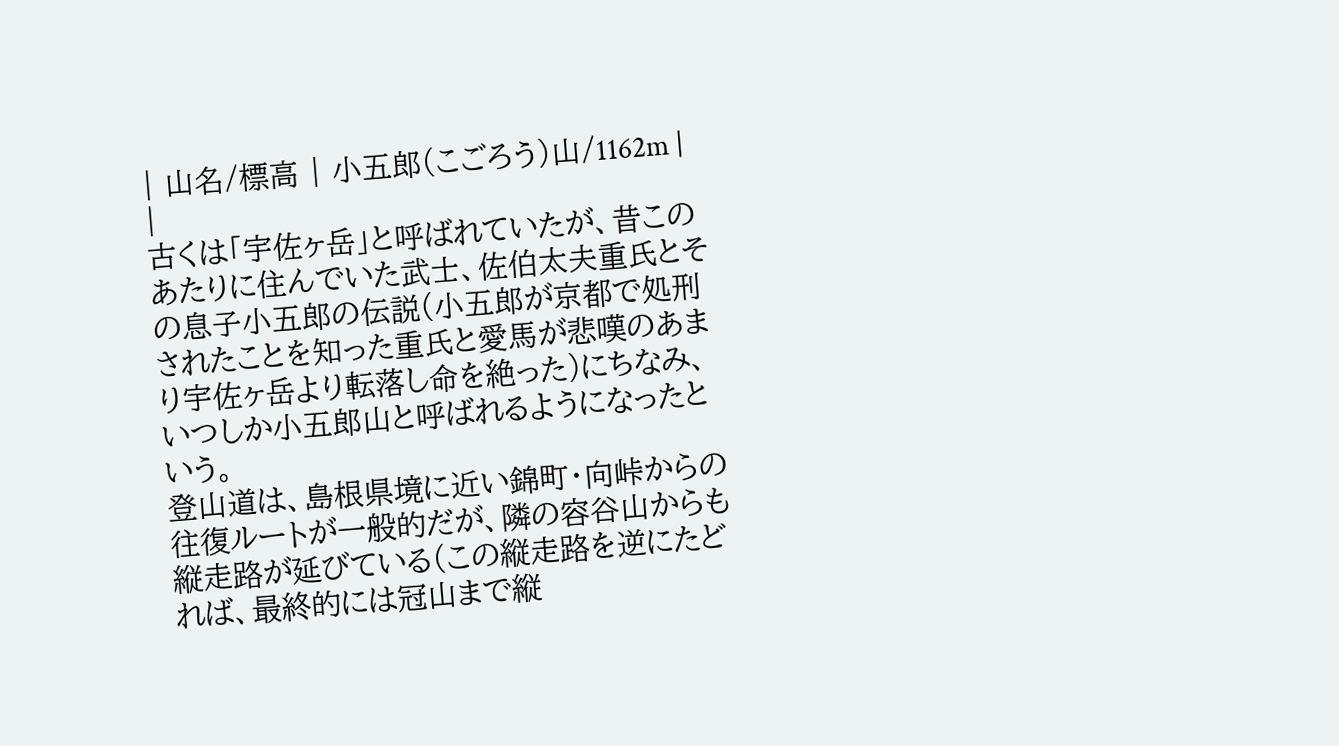| 山名/標高 | 小五郎(こごろう)山/1162m | |
古くは「宇佐ヶ岳」と呼ばれていたが、昔このあたりに住んでいた武士、佐伯太夫重氏とその息子小五郎の伝説(小五郎が京都で処刑されたことを知った重氏と愛馬が悲嘆のあまり宇佐ヶ岳より転落し命を絶った)にちなみ、いつしか小五郎山と呼ばれるようになったという。
登山道は、島根県境に近い錦町・向峠からの往復ルートが一般的だが、隣の容谷山からも縦走路が延びている(この縦走路を逆にたどれば、最終的には冠山まで縦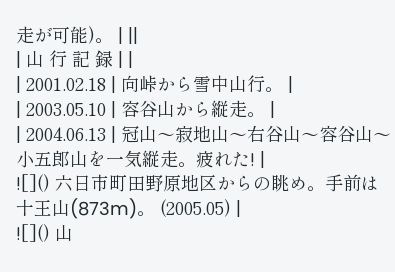走が可能)。 | ||
| 山 行 記 録 | |
| 2001.02.18 | 向峠から雪中山行。 |
| 2003.05.10 | 容谷山から縦走。 |
| 2004.06.13 | 冠山〜寂地山〜右谷山〜容谷山〜小五郎山を一気縦走。疲れた! |
![]() 六日市町田野原地区からの眺め。手前は十王山(873m)。 (2005.05) |
![]() 山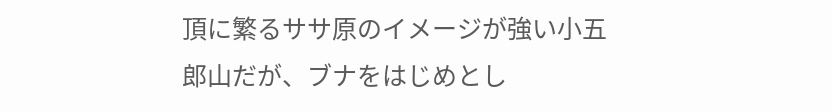頂に繁るササ原のイメージが強い小五郎山だが、ブナをはじめとし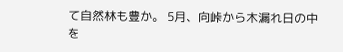て自然林も豊か。 5月、向峠から木漏れ日の中を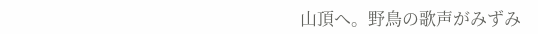山頂へ。野鳥の歌声がみずみ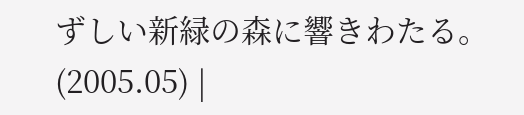ずしい新緑の森に響きわたる。(2005.05) |